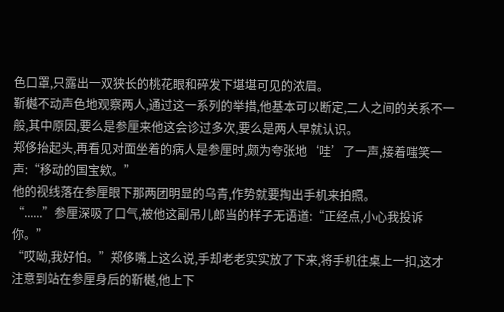色口罩,只露出一双狭长的桃花眼和碎发下堪堪可见的浓眉。
靳樾不动声色地观察两人,通过这一系列的举措,他基本可以断定,二人之间的关系不一般,其中原因,要么是参厘来他这会诊过多次,要么是两人早就认识。
郑侈抬起头,再看见对面坐着的病人是参厘时,颇为夸张地‘哇’了一声,接着嗤笑一声:“移动的国宝欸。”
他的视线落在参厘眼下那两团明显的乌青,作势就要掏出手机来拍照。
“......”参厘深吸了口气,被他这副吊儿郎当的样子无语道:“正经点,小心我投诉你。”
“哎呦,我好怕。”郑侈嘴上这么说,手却老老实实放了下来,将手机往桌上一扣,这才注意到站在参厘身后的靳樾,他上下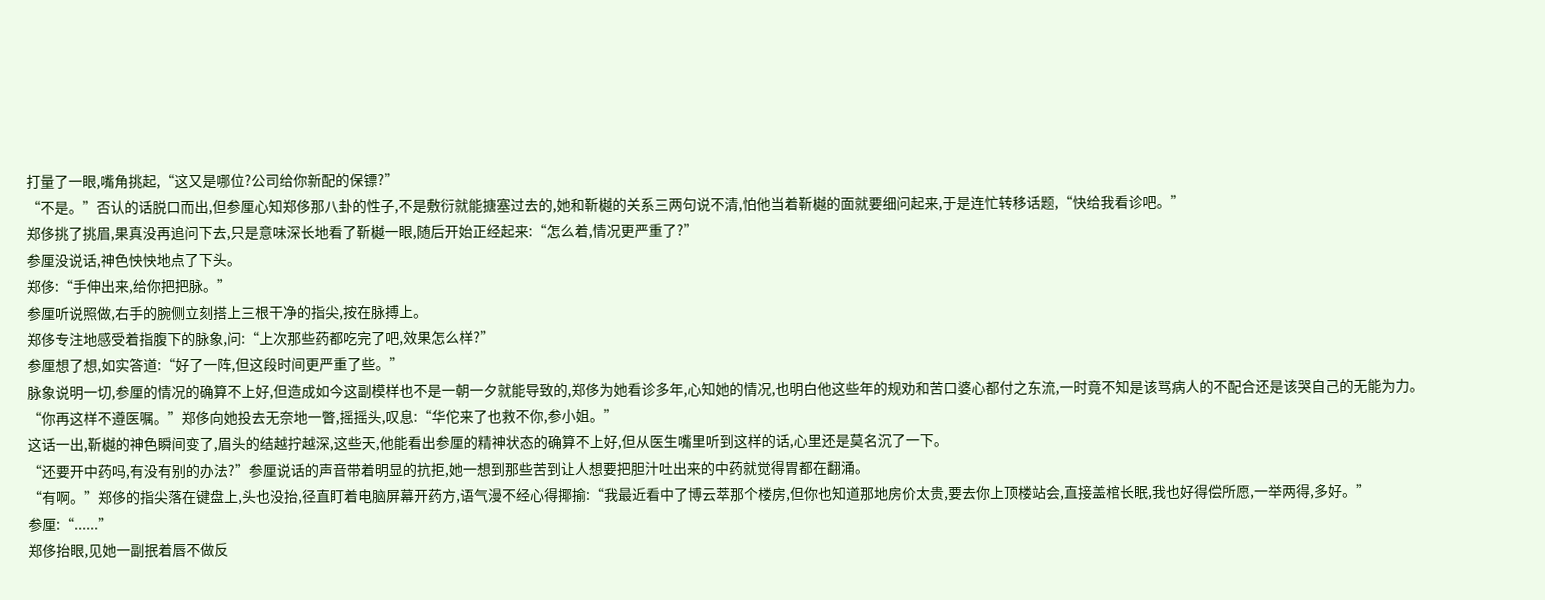打量了一眼,嘴角挑起,“这又是哪位?公司给你新配的保镖?”
“不是。”否认的话脱口而出,但参厘心知郑侈那八卦的性子,不是敷衍就能搪塞过去的,她和靳樾的关系三两句说不清,怕他当着靳樾的面就要细问起来,于是连忙转移话题,“快给我看诊吧。”
郑侈挑了挑眉,果真没再追问下去,只是意味深长地看了靳樾一眼,随后开始正经起来:“怎么着,情况更严重了?”
参厘没说话,神色怏怏地点了下头。
郑侈:“手伸出来,给你把把脉。”
参厘听说照做,右手的腕侧立刻搭上三根干净的指尖,按在脉搏上。
郑侈专注地感受着指腹下的脉象,问:“上次那些药都吃完了吧,效果怎么样?”
参厘想了想,如实答道:“好了一阵,但这段时间更严重了些。”
脉象说明一切,参厘的情况的确算不上好,但造成如今这副模样也不是一朝一夕就能导致的,郑侈为她看诊多年,心知她的情况,也明白他这些年的规劝和苦口婆心都付之东流,一时竟不知是该骂病人的不配合还是该哭自己的无能为力。
“你再这样不遵医嘱。”郑侈向她投去无奈地一瞥,摇摇头,叹息:“华佗来了也救不你,参小姐。”
这话一出,靳樾的神色瞬间变了,眉头的结越拧越深,这些天,他能看出参厘的精神状态的确算不上好,但从医生嘴里听到这样的话,心里还是莫名沉了一下。
“还要开中药吗,有没有别的办法?”参厘说话的声音带着明显的抗拒,她一想到那些苦到让人想要把胆汁吐出来的中药就觉得胃都在翻涌。
“有啊。”郑侈的指尖落在键盘上,头也没抬,径直盯着电脑屏幕开药方,语气漫不经心得揶揄:“我最近看中了博云萃那个楼房,但你也知道那地房价太贵,要去你上顶楼站会,直接盖棺长眠,我也好得偿所愿,一举两得,多好。”
参厘:“......”
郑侈抬眼,见她一副抿着唇不做反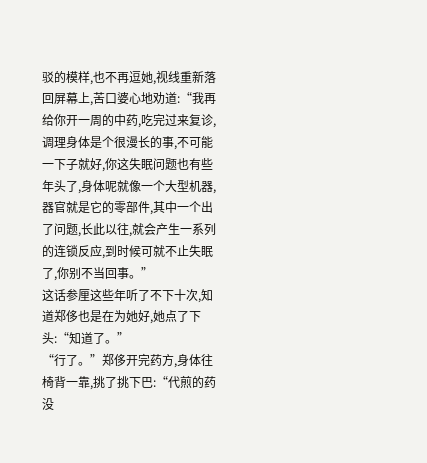驳的模样,也不再逗她,视线重新落回屏幕上,苦口婆心地劝道:“我再给你开一周的中药,吃完过来复诊,调理身体是个很漫长的事,不可能一下子就好,你这失眠问题也有些年头了,身体呢就像一个大型机器,器官就是它的零部件,其中一个出了问题,长此以往,就会产生一系列的连锁反应,到时候可就不止失眠了,你别不当回事。”
这话参厘这些年听了不下十次,知道郑侈也是在为她好,她点了下头:“知道了。”
“行了。”郑侈开完药方,身体往椅背一靠,挑了挑下巴:“代煎的药没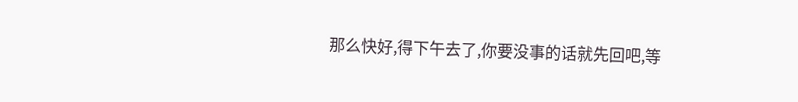那么快好,得下午去了,你要没事的话就先回吧,等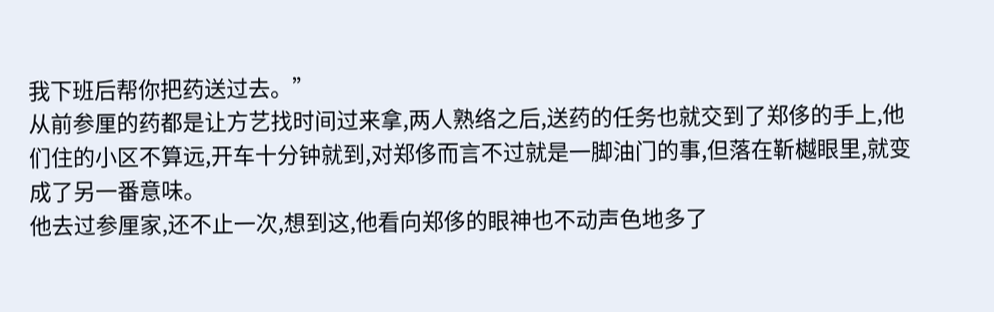我下班后帮你把药送过去。”
从前参厘的药都是让方艺找时间过来拿,两人熟络之后,送药的任务也就交到了郑侈的手上,他们住的小区不算远,开车十分钟就到,对郑侈而言不过就是一脚油门的事,但落在靳樾眼里,就变成了另一番意味。
他去过参厘家,还不止一次,想到这,他看向郑侈的眼神也不动声色地多了